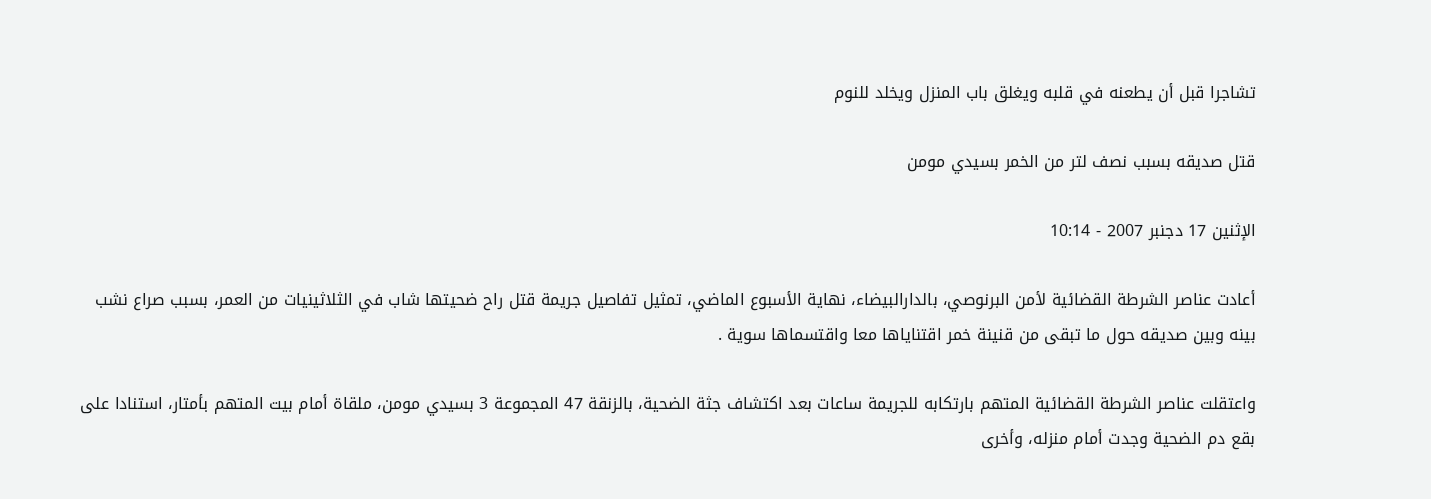تشاجرا قبل أن يطعنه في قلبه ويغلق باب المنزل ويخلد للنوم

قتل صديقه بسبب نصف لتر من الخمر بسيدي مومن

الإثنين 17 دجنبر 2007 - 10:14

أعادت عناصر الشرطة القضائية لأمن البرنوصي، بالدارالبيضاء، نهاية الأسبوع الماضي، تمثيل تفاصيل جريمة قتل راح ضحيتها شاب في الثلاثينيات من العمر، بسبب صراع نشب بينه وبين صديقه حول ما تبقى من قنينة خمر اقتناياها معا واقتسماها سوية .

واعتقلت عناصر الشرطة القضائية المتهم بارتكابه للجريمة ساعات بعد اكتشاف جثة الضحية، بالزنقة 47 المجموعة 3 بسيدي مومن، ملقاة أمام بيت المتهم بأمتار، استنادا على بقع دم الضحية وجدت أمام منزله، وأخرى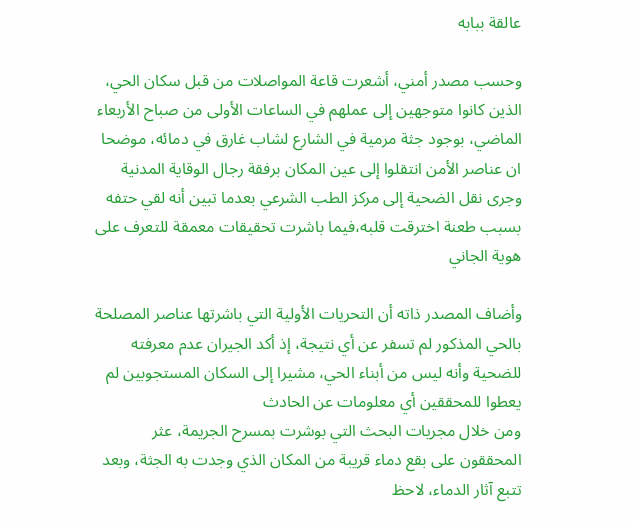عالقة ببابه

وحسب مصدر أمني، أشعرت قاعة المواصلات من قبل سكان الحي، الذين كانوا متوجهين إلى عملهم في الساعات الأولى من صباح الأربعاء الماضي، بوجود جثة مرمية في الشارع لشاب غارق في دمائه، موضحا ان عناصر الأمن انتقلوا إلى عين المكان برفقة رجال الوقاية المدنية وجرى نقل الضحية إلى مركز الطب الشرعي بعدما تبين أنه لقي حتفه بسبب طعنة اخترقت قلبه،فيما باشرت تحقيقات معمقة للتعرف على هوية الجاني

وأضاف المصدر ذاته أن التحريات الأولية التي باشرتها عناصر المصلحة بالحي المذكور لم تسفر عن أي نتيجة، إذ أكد الجيران عدم معرفته للضحية وأنه ليس من أبناء الحي، مشيرا إلى السكان المستجوبين لم يعطوا للمحققين أي معلومات عن الحادث
ومن خلال مجريات البحث التي بوشرت بمسرح الجريمة، عثر المحققون على بقع دماء قريبة من المكان الذي وجدت به الجثة، وبعد تتبع آثار الدماء، لاحظ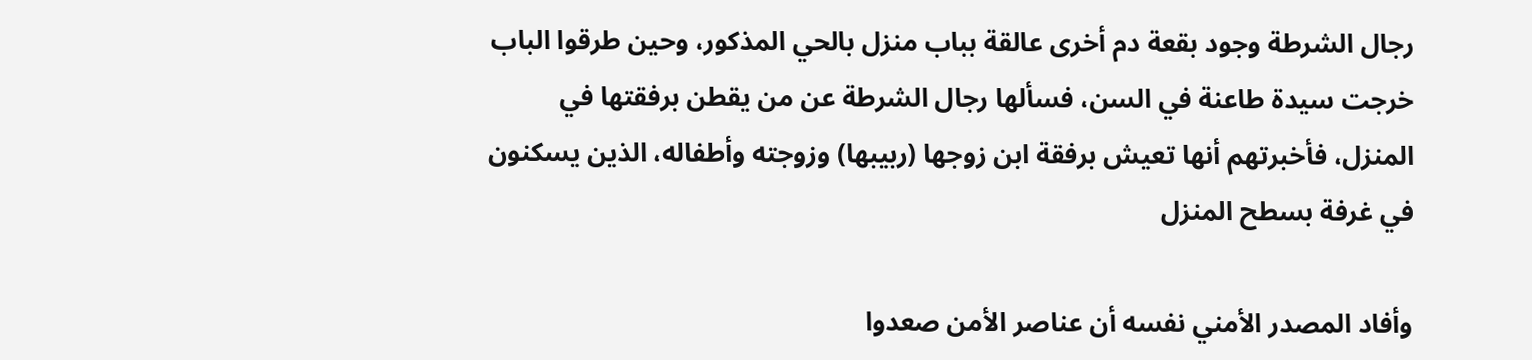رجال الشرطة وجود بقعة دم أخرى عالقة بباب منزل بالحي المذكور، وحين طرقوا الباب خرجت سيدة طاعنة في السن، فسألها رجال الشرطة عن من يقطن برفقتها في المنزل، فأخبرتهم أنها تعيش برفقة ابن زوجها (ربيبها) وزوجته وأطفاله، الذين يسكنون في غرفة بسطح المنزل

وأفاد المصدر الأمني نفسه أن عناصر الأمن صعدوا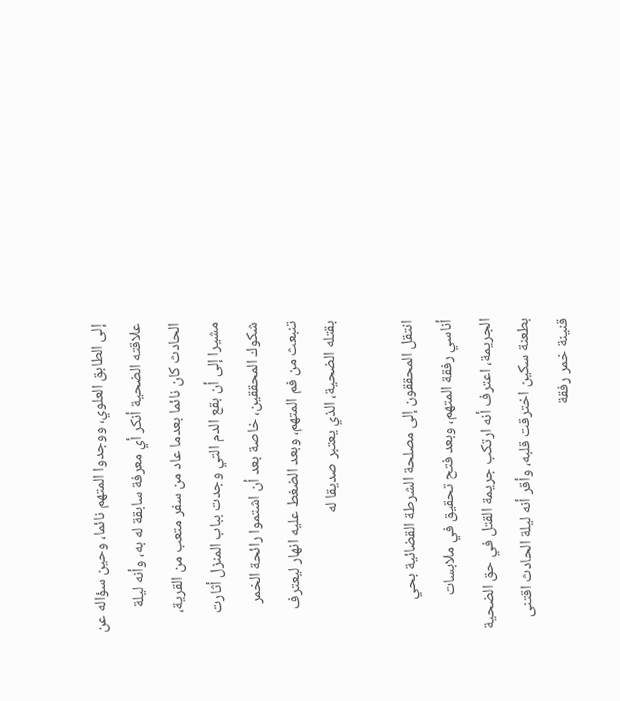إلى الطابق العلوي، ووجدوا المتهم نائما، وحين سؤاله عن علاقته الضحية أنكر أي معرفة سابقة له به، وأنه ليلة الحادث كان نائما بعدما عاد من سفر متعب من القرية، مشيرا إلى أن بقع الدم التي وجدت بباب المنزل أثارت شكوك المحققين، خاصة بعد أن اشتموا رائحة الخمر تنبعث من فم المتهم، وبعد الضغط عليه انهار ليعترف بقتله الضحية، الذي يعتبر صديقا له

انتقل المحققون إلى مصلحة الشرطة القضائية بحي أناسي رفقة المتهم، وبعد فتح تحقيق في ملابسات الجريمة، اعترف أنه ارتكب جريمة القتل في حق الضحية بطعنة سكين اخترقت قلبه، وأقر أنه ليلة الحادث اقتنى قنينة خمر رفقة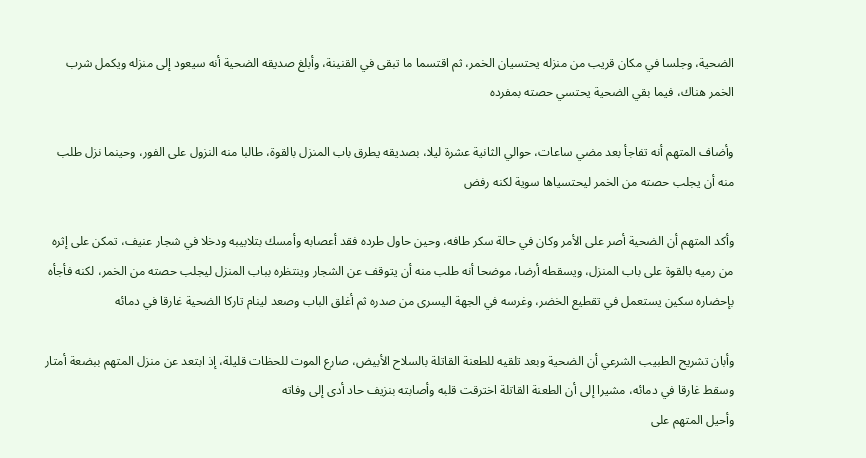الضحية، وجلسا في مكان قريب من منزله يحتسيان الخمر، ثم اقتسما ما تبقى في القنينة، وأبلغ صديقه الضحية أنه سيعود إلى منزله ويكمل شرب الخمر هناك، فيما بقي الضحية يحتسي حصته بمفرده

وأضاف المتهم أنه تفاجأ بعد مضي ساعات، حوالي الثانية عشرة ليلا، بصديقه يطرق باب المنزل بالقوة، طالبا منه النزول على الفور، وحينما نزل طلب منه أن يجلب حصته من الخمر ليحتسياها سوية لكنه رفض

وأكد المتهم أن الضحية أصر على الأمر وكان في حالة سكر طافه، وحين حاول طرده فقد أعصابه وأمسك بتلابيبه ودخلا في شجار عنيف، تمكن على إثره من رميه بالقوة على باب المنزل، ويسقطه أرضا، موضحا أنه طلب منه أن يتوقف عن الشجار وينتظره بباب المنزل ليجلب حصته من الخمر، لكنه فأجأه بإحضاره سكين يستعمل في تقطيع الخضر، وغرسه في الجهة اليسرى من صدره ثم أغلق الباب وصعد لينام تاركا الضحية غارقا في دمائه

وأبان تشريح الطبيب الشرعي أن الضحية وبعد تلقيه للطعنة القاتلة بالسلاح الأبيض، صارع الموت للحظات قليلة، إذ ابتعد عن منزل المتهم ببضعة أمتار وسقط غارقا في دمائه، مشيرا إلى أن الطعنة القاتلة اخترقت قلبه وأصابته بنزيف حاد أدى إلى وفاته
وأحيل المتهم على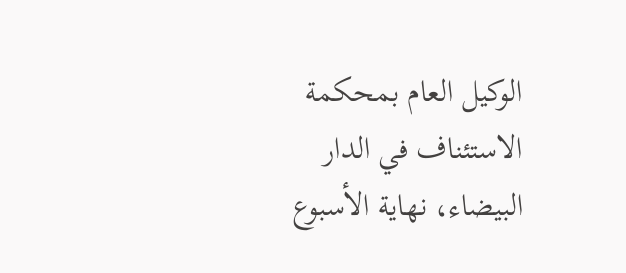الوكيل العام بمحكمة الاستئناف في الدار البيضاء، نهاية الأسبوع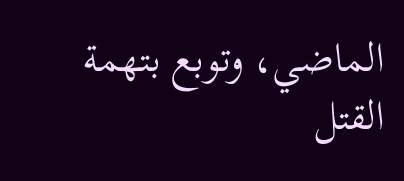الماضي، وتوبع بتهمة القتل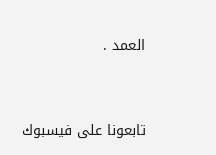العمد .




تابعونا على فيسبوك